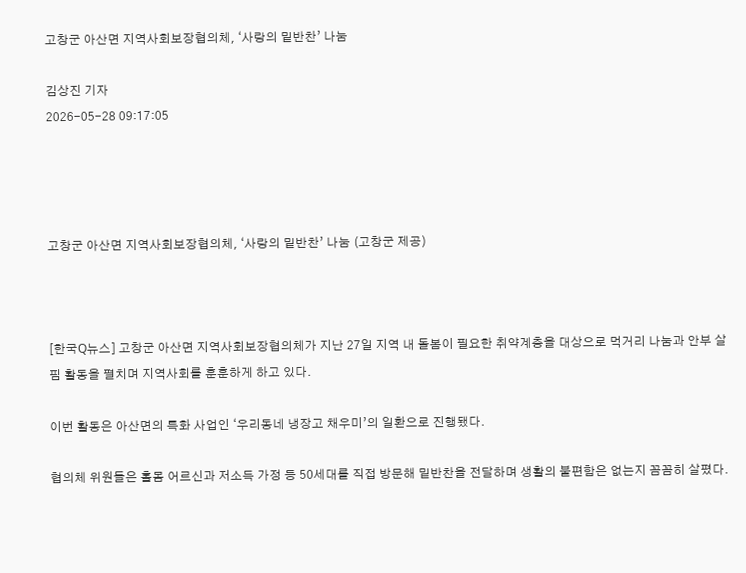고창군 아산면 지역사회보장협의체, ‘사랑의 밑반찬’ 나눔

김상진 기자
2026-05-28 09:17:05




고창군 아산면 지역사회보장협의체, ‘사랑의 밑반찬’ 나눔 (고창군 제공)



[한국Q뉴스] 고창군 아산면 지역사회보장협의체가 지난 27일 지역 내 돌봄이 필요한 취약계층을 대상으로 먹거리 나눔과 안부 살핌 활동을 펼치며 지역사회를 훈훈하게 하고 있다.

이번 활동은 아산면의 특화 사업인 ‘우리동네 냉장고 채우미’의 일환으로 진행됐다.

협의체 위원들은 홀몸 어르신과 저소득 가정 등 50세대를 직접 방문해 밑반찬을 전달하며 생활의 불편함은 없는지 꼼꼼히 살폈다.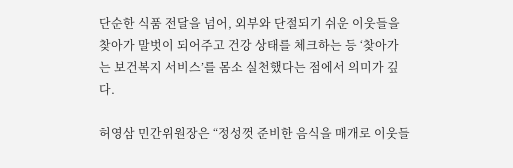단순한 식품 전달을 넘어, 외부와 단절되기 쉬운 이웃들을 찾아가 말벗이 되어주고 건강 상태를 체크하는 등 ‘찾아가는 보건복지 서비스’를 몸소 실천했다는 점에서 의미가 깊다.

허영삼 민간위원장은 “정성껏 준비한 음식을 매개로 이웃들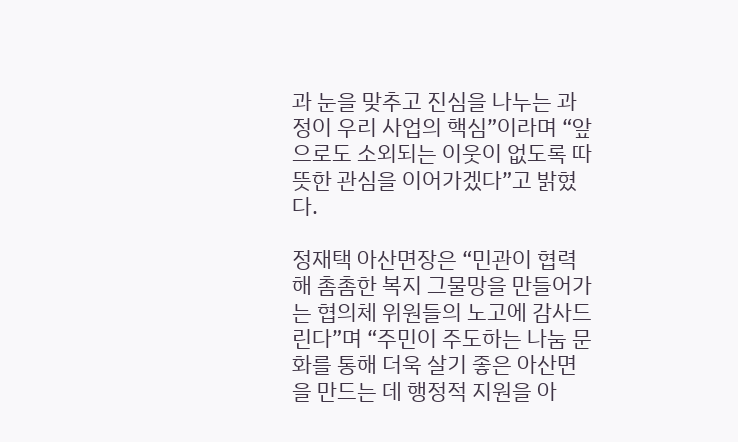과 눈을 맞추고 진심을 나누는 과정이 우리 사업의 핵심”이라며 “앞으로도 소외되는 이웃이 없도록 따뜻한 관심을 이어가겠다”고 밝혔다.

정재택 아산면장은 “민관이 협력해 촘촘한 복지 그물망을 만들어가는 협의체 위원들의 노고에 감사드린다”며 “주민이 주도하는 나눔 문화를 통해 더욱 살기 좋은 아산면을 만드는 데 행정적 지원을 아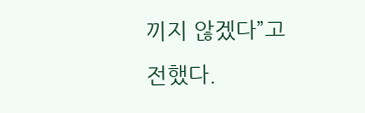끼지 않겠다”고 전했다.